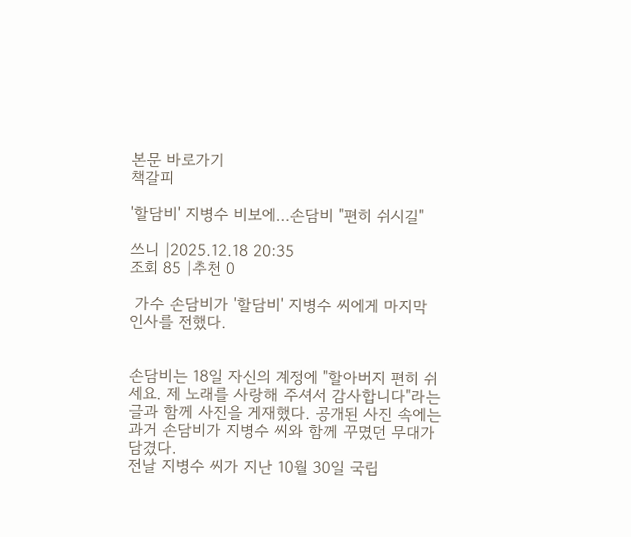본문 바로가기
책갈피

'할담비' 지병수 비보에…손담비 "편히 쉬시길"

쓰니 |2025.12.18 20:35
조회 85 |추천 0

 가수 손담비가 '할담비' 지병수 씨에게 마지막 인사를 전했다.


손담비는 18일 자신의 계정에 "할아버지 편히 쉬세요. 제 노래를 사랑해 주셔서 감사합니다"라는 글과 함께 사진을 게재했다. 공개된 사진 속에는 과거 손담비가 지병수 씨와 함께 꾸몄던 무대가 담겼다.
전날 지병수 씨가 지난 10월 30일 국립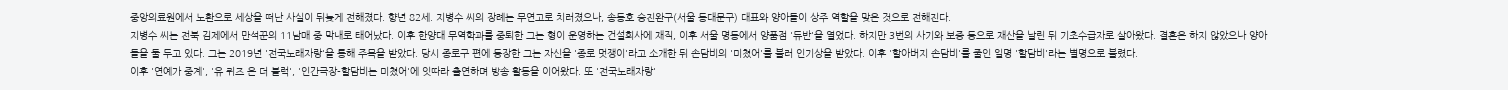중앙의료원에서 노환으로 세상을 떠난 사실이 뒤늦게 전해졌다. 향년 82세. 지병수 씨의 장례는 무연고로 치러졌으나, 송동호 승진완구(서울 동대문구) 대표와 양아들이 상주 역할을 맞은 것으로 전해진다.
지병수 씨는 전북 김제에서 만석꾼의 11남매 중 막내로 태어났다. 이후 한양대 무역학과를 중퇴한 그는 형이 운영하는 건설회사에 재직, 이후 서울 명동에서 양품점 '듀반'을 열었다. 하지만 3번의 사기와 보증 등으로 재산을 날린 뒤 기초수급자로 살아왔다. 결혼은 하지 않았으나 양아들을 둘 두고 있다. 그는 2019년 '전국노래자랑'을 통해 주목을 받았다. 당시 종로구 편에 등장한 그는 자신을 '종로 멋쟁이'라고 소개한 뒤 손담비의 '미쳤어'를 불러 인기상을 받았다. 이후 '할아버지 손담비'를 줄인 일명 '할담비'라는 별명으로 불렸다.
이후 '연예가 중계', '유 퀴즈 온 더 블럭', '인간극장-할담비는 미쳤어'에 잇따라 출연하며 방송 활동을 이어왔다. 또 '전국노래자랑'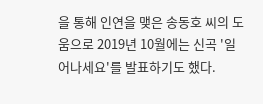을 통해 인연을 맺은 송동호 씨의 도움으로 2019년 10월에는 신곡 '일어나세요'를 발표하기도 했다.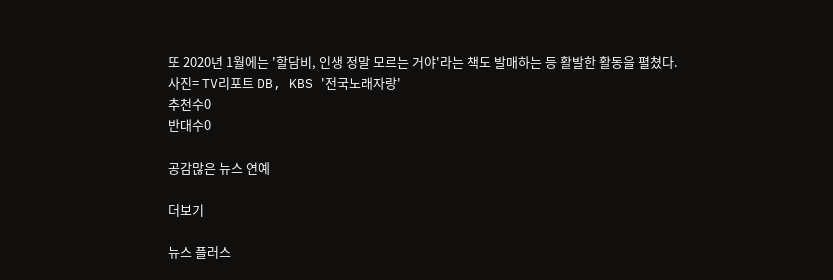또 2020년 1월에는 '할담비, 인생 정말 모르는 거야'라는 책도 발매하는 등 활발한 활동을 펼쳤다.
사진= TV리포트 DB, KBS '전국노래자랑'
추천수0
반대수0

공감많은 뉴스 연예

더보기

뉴스 플러스